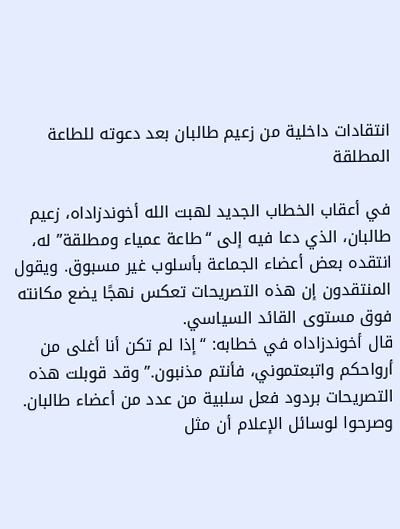انتقادات داخلية من زعيم طالبان بعد دعوته للطاعة المطلقة

في أعقاب الخطاب الجديد لهبت الله أخوندزاداه، زعيم طالبان، الذي دعا فيه إلى “طاعة عمياء ومطلقة” له، انتقده بعض أعضاء الجماعة بأسلوب غير مسبوق. ويقول المنتقدون إن هذه التصريحات تعكس نهجًا يضع مكانته فوق مستوى القائد السياسي.
قال أخوندزاداه في خطابه: “إذا لم تكن أنا أغلى من أرواحكم واتبعتموني، فأنتم مذنبون.” وقد قوبلت هذه التصريحات بردود فعل سلبية من عدد من أعضاء طالبان. وصرحوا لوسائل الإعلام أن مثل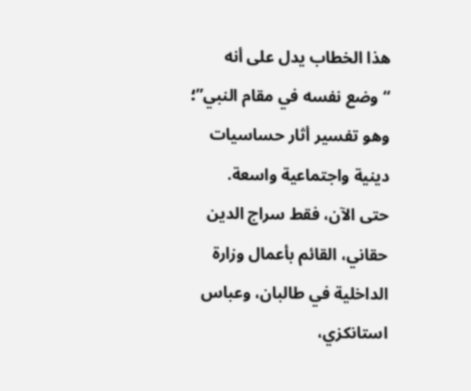هذا الخطاب يدل على أنه “وضع نفسه في مقام النبي”؛ وهو تفسير أثار حساسيات دينية واجتماعية واسعة.
حتى الآن، فقط سراج الدين حقاني، القائم بأعمال وزارة الداخلية في طالبان، وعباس استانكزي،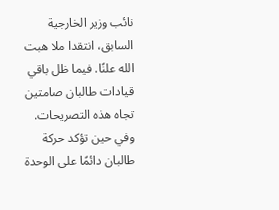نائب وزير الخارجية السابق، انتقدا ملا هبت الله علنًا. فيما ظل باقي قيادات طالبان صامتين تجاه هذه التصريحات.
وفي حين تؤكد حركة طالبان دائمًا على الوحدة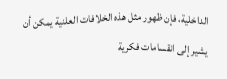الداخلية، فإن ظهور مثل هذه الخلافات العلنية يمكن أن يشير إلى انقسامات فكرية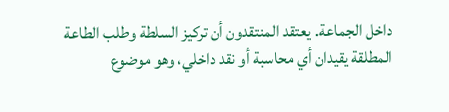داخل الجماعة. يعتقد المنتقدون أن تركيز السلطة وطلب الطاعة المطلقة يقيدان أي محاسبة أو نقد داخلي، وهو موضوع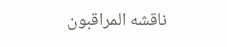ناقشه المراقبون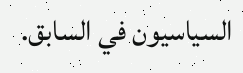السياسيون في السابق.